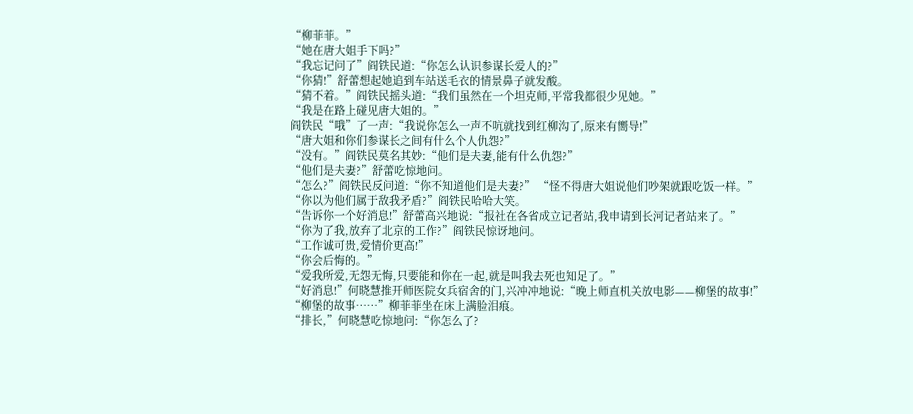“柳菲菲。”
“她在唐大姐手下吗?”
“我忘记问了”阎铁民道:“你怎么认识参谋长爱人的?”
“你猜!”舒蕾想起她追到车站送毛衣的情景鼻子就发酸。
“猜不着。”阎铁民摇头道:“我们虽然在一个坦克师,平常我都很少见她。”
“我是在路上碰见唐大姐的。”
阎铁民“哦”了一声:“我说你怎么一声不吭就找到红柳沟了,原来有嚮导!”
“唐大姐和你们参谋长之间有什么个人仇怨?”
“没有。”阎铁民莫名其妙:“他们是夫妻,能有什么仇怨?”
“他们是夫妻?”舒蕾吃惊地问。
“怎么?”阎铁民反问道:“你不知道他们是夫妻?” “怪不得唐大姐说他们吵架就跟吃饭一样。”
“你以为他们属于敌我矛盾?”阎铁民哈哈大笑。
“告诉你一个好消息!”舒蕾高兴地说:“报社在各省成立记者站,我申请到长河记者站来了。”
“你为了我,放弃了北京的工作?”阎铁民惊讶地问。
“工作诚可贵,爱情价更高!”
“你会后悔的。”
“爱我所爱,无怨无悔,只要能和你在一起,就是叫我去死也知足了。”
“好消息!”何晓慧推开师医院女兵宿舍的门,兴冲冲地说:“晚上师直机关放电影——柳堡的故事!”
“柳堡的故事……”柳菲菲坐在床上满脸泪痕。
“排长,”何晓慧吃惊地问:“你怎么了?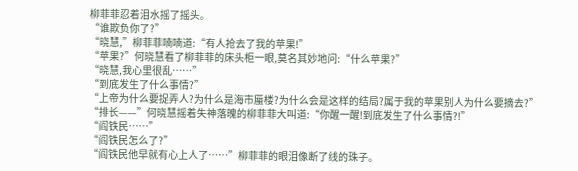柳菲菲忍着泪水摇了摇头。
“谁欺负你了?”
“晓慧,”柳菲菲喃喃道:“有人抢去了我的苹果!”
“苹果?”何晓慧看了柳菲菲的床头柜一眼,莫名其妙地问:“什么苹果?”
“晓慧,我心里很乱……”
“到底发生了什么事情?”
“上帝为什么要捉弄人?为什么是海市蜃楼?为什么会是这样的结局?属于我的苹果别人为什么要摘去?”
“排长——”何晓慧摇着失神落魄的柳菲菲大叫道:“你醒一醒!到底发生了什么事情?!”
“阎铁民……”
“阎铁民怎么了?”
“阎铁民他早就有心上人了……”柳菲菲的眼泪像断了线的珠子。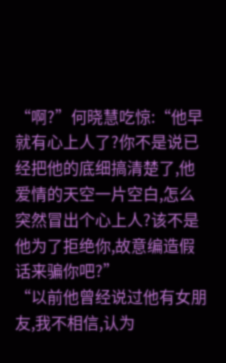“啊?”何晓慧吃惊:“他早就有心上人了?你不是说已经把他的底细搞清楚了,他爱情的天空一片空白,怎么突然冒出个心上人?该不是他为了拒绝你,故意编造假话来骗你吧?”
“以前他曾经说过他有女朋友,我不相信,认为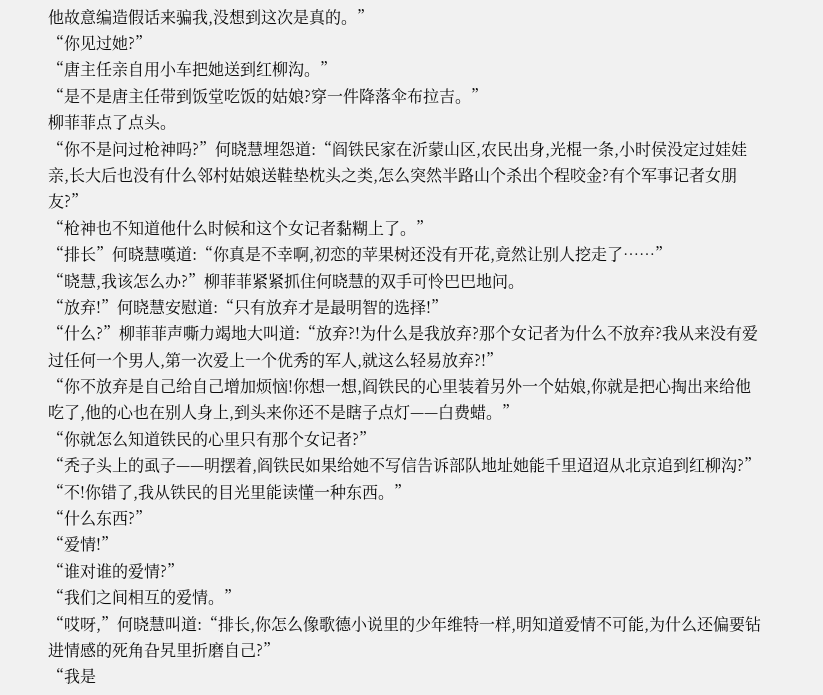他故意编造假话来骗我,没想到这次是真的。”
“你见过她?”
“唐主任亲自用小车把她送到红柳沟。”
“是不是唐主任带到饭堂吃饭的姑娘?穿一件降落伞布拉吉。”
柳菲菲点了点头。
“你不是问过枪神吗?”何晓慧埋怨道:“阎铁民家在沂蒙山区,农民出身,光棍一条,小时侯没定过娃娃亲,长大后也没有什么邻村姑娘送鞋垫枕头之类,怎么突然半路山个杀出个程咬金?有个军事记者女朋友?”
“枪神也不知道他什么时候和这个女记者黏糊上了。”
“排长”何晓慧嘆道:“你真是不幸啊,初恋的苹果树还没有开花,竟然让别人挖走了……”
“晓慧,我该怎么办?”柳菲菲紧紧抓住何晓慧的双手可怜巴巴地问。
“放弃!”何晓慧安慰道:“只有放弃才是最明智的选择!”
“什么?”柳菲菲声嘶力竭地大叫道:“放弃?!为什么是我放弃?那个女记者为什么不放弃?我从来没有爱过任何一个男人,第一次爱上一个优秀的军人,就这么轻易放弃?!”
“你不放弃是自己给自己增加烦恼!你想一想,阎铁民的心里装着另外一个姑娘,你就是把心掏出来给他吃了,他的心也在别人身上,到头来你还不是瞎子点灯——白费蜡。”
“你就怎么知道铁民的心里只有那个女记者?”
“秃子头上的虱子——明摆着,阎铁民如果给她不写信告诉部队地址她能千里迢迢从北京追到红柳沟?”
“不!你错了,我从铁民的目光里能读懂一种东西。”
“什么东西?”
“爱情!”
“谁对谁的爱情?”
“我们之间相互的爱情。”
“哎呀,”何晓慧叫道:“排长,你怎么像歌德小说里的少年维特一样,明知道爱情不可能,为什么还偏要钻进情感的死角旮旯里折磨自己?”
“我是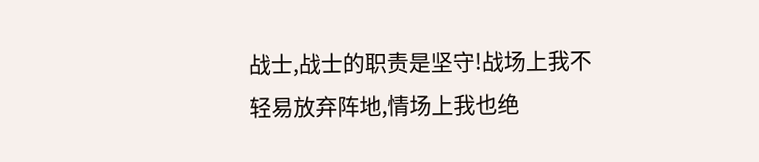战士,战士的职责是坚守!战场上我不轻易放弃阵地,情场上我也绝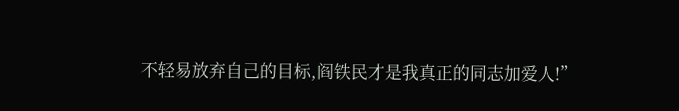不轻易放弃自己的目标,阎铁民才是我真正的同志加爱人!”